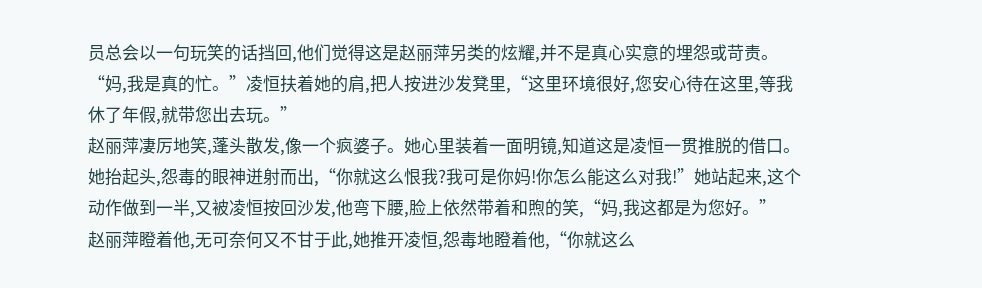员总会以一句玩笑的话挡回,他们觉得这是赵丽萍另类的炫耀,并不是真心实意的埋怨或苛责。
“妈,我是真的忙。”凌恒扶着她的肩,把人按进沙发凳里,“这里环境很好,您安心待在这里,等我休了年假,就带您出去玩。”
赵丽萍凄厉地笑,蓬头散发,像一个疯婆子。她心里装着一面明镜,知道这是凌恒一贯推脱的借口。她抬起头,怨毒的眼神迸射而出,“你就这么恨我?我可是你妈!你怎么能这么对我!”她站起来,这个动作做到一半,又被凌恒按回沙发,他弯下腰,脸上依然带着和煦的笑,“妈,我这都是为您好。”
赵丽萍瞪着他,无可奈何又不甘于此,她推开凌恒,怨毒地瞪着他,“你就这么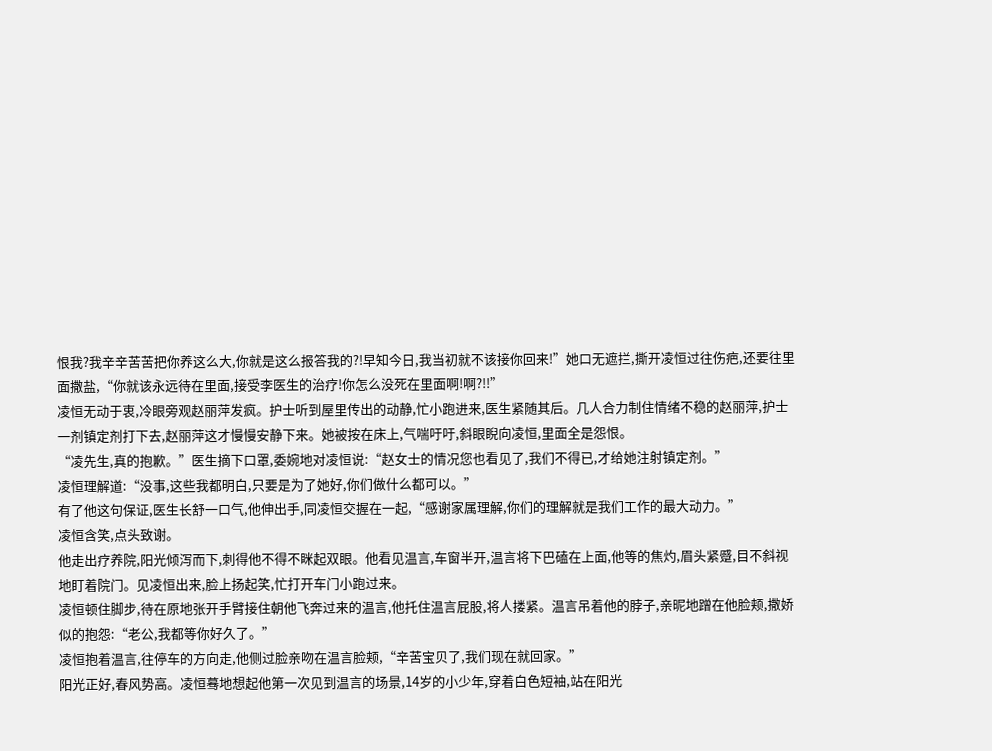恨我?我辛辛苦苦把你养这么大,你就是这么报答我的?!早知今日,我当初就不该接你回来!”她口无遮拦,撕开凌恒过往伤疤,还要往里面撒盐,“你就该永远待在里面,接受李医生的治疗!你怎么没死在里面啊!啊?!!”
凌恒无动于衷,冷眼旁观赵丽萍发疯。护士听到屋里传出的动静,忙小跑进来,医生紧随其后。几人合力制住情绪不稳的赵丽萍,护士一剂镇定剂打下去,赵丽萍这才慢慢安静下来。她被按在床上,气喘吁吁,斜眼睨向凌恒,里面全是怨恨。
“凌先生,真的抱歉。”医生摘下口罩,委婉地对凌恒说:“赵女士的情况您也看见了,我们不得已,才给她注射镇定剂。”
凌恒理解道:“没事,这些我都明白,只要是为了她好,你们做什么都可以。”
有了他这句保证,医生长舒一口气,他伸出手,同凌恒交握在一起,“感谢家属理解,你们的理解就是我们工作的最大动力。”
凌恒含笑,点头致谢。
他走出疗养院,阳光倾泻而下,刺得他不得不眯起双眼。他看见温言,车窗半开,温言将下巴磕在上面,他等的焦灼,眉头紧蹙,目不斜视地盯着院门。见凌恒出来,脸上扬起笑,忙打开车门小跑过来。
凌恒顿住脚步,待在原地张开手臂接住朝他飞奔过来的温言,他托住温言屁股,将人搂紧。温言吊着他的脖子,亲昵地蹭在他脸颊,撒娇似的抱怨:“老公,我都等你好久了。”
凌恒抱着温言,往停车的方向走,他侧过脸亲吻在温言脸颊,“辛苦宝贝了,我们现在就回家。”
阳光正好,春风势高。凌恒蓦地想起他第一次见到温言的场景,14岁的小少年,穿着白色短袖,站在阳光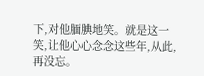下,对他腼腆地笑。就是这一笑,让他心心念念这些年,从此,再没忘。